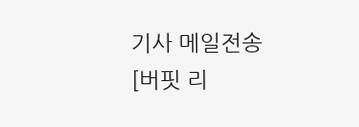기사 메일전송
[버핏 리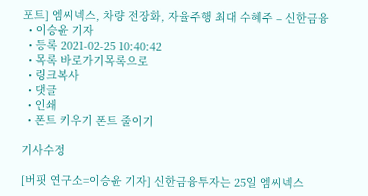포트] 엠씨넥스, 차량 전장화, 자율주행 최대 수혜주 – 신한금융
  • 이승윤 기자
  • 등록 2021-02-25 10:40:42
  • 목록 바로가기목록으로
  • 링크복사
  • 댓글
  • 인쇄
  • 폰트 키우기 폰트 줄이기

기사수정

[버핏 연구소=이승윤 기자] 신한금융투자는 25일 엠씨넥스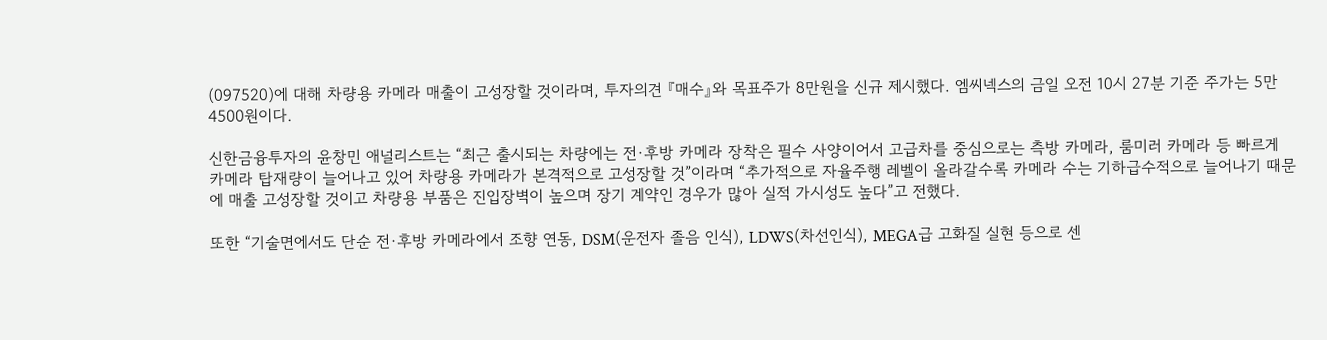(097520)에 대해 차량용 카메라 매출이 고성장할 것이라며, 투자의견 『매수』와 목표주가 8만원을 신규 제시했다. 엠씨넥스의 금일 오전 10시 27분 기준 주가는 5만4500원이다.

신한금융투자의 윤창민 애널리스트는 “최근 출시되는 차량에는 전·후방 카메라 장착은 필수 사양이어서 고급차를 중심으로는 측방 카메라, 룸미러 카메라 등 빠르게 카메라 탑재량이 늘어나고 있어 차량용 카메라가 본격적으로 고성장할 것”이라며 “추가적으로 자율주행 레벨이 올라갈수록 카메라 수는 기하급수적으로 늘어나기 때문에 매출 고성장할 것이고 차량용 부품은 진입장벽이 높으며 장기 계약인 경우가 많아 실적 가시성도 높다”고 전했다.

또한 “기술면에서도 단순 전·후방 카메라에서 조향 연동, DSM(운전자 졸음 인식), LDWS(차선인식), MEGA급 고화질 실현 등으로 센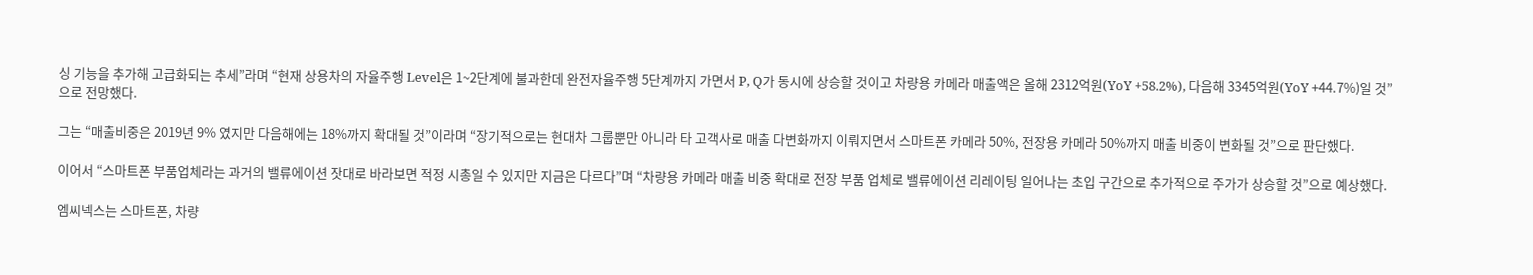싱 기능을 추가해 고급화되는 추세”라며 “현재 상용차의 자율주행 Level은 1~2단계에 불과한데 완전자율주행 5단계까지 가면서 P, Q가 동시에 상승할 것이고 차량용 카메라 매출액은 올해 2312억원(YoY +58.2%), 다음해 3345억원(YoY +44.7%)일 것”으로 전망했다.

그는 “매출비중은 2019년 9% 였지만 다음해에는 18%까지 확대될 것”이라며 “장기적으로는 현대차 그룹뿐만 아니라 타 고객사로 매출 다변화까지 이뤄지면서 스마트폰 카메라 50%, 전장용 카메라 50%까지 매출 비중이 변화될 것”으로 판단했다.

이어서 “스마트폰 부품업체라는 과거의 밸류에이션 잣대로 바라보면 적정 시총일 수 있지만 지금은 다르다”며 “차량용 카메라 매출 비중 확대로 전장 부품 업체로 밸류에이션 리레이팅 일어나는 초입 구간으로 추가적으로 주가가 상승할 것”으로 예상했다.

엠씨넥스는 스마트폰, 차량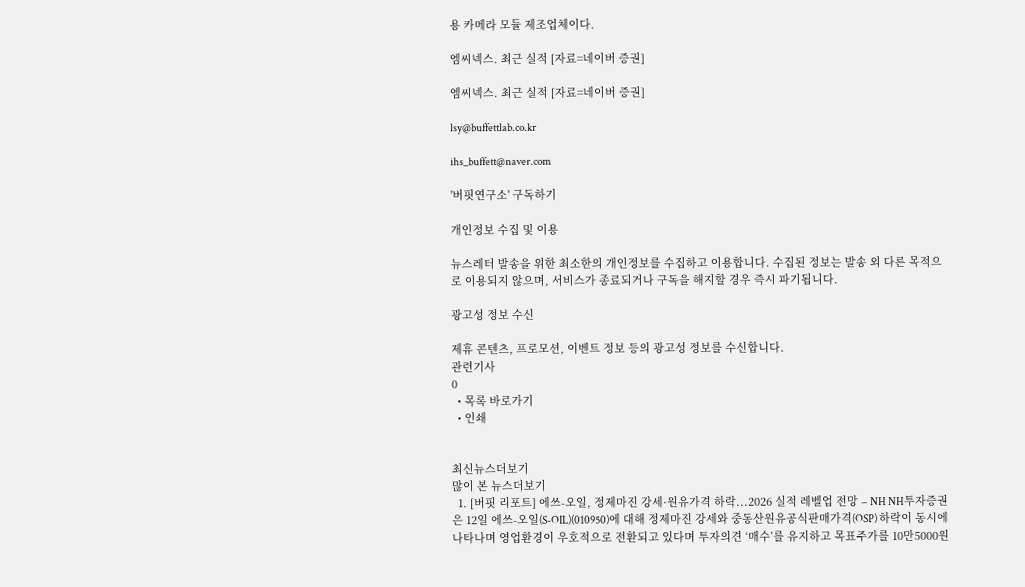용 카메라 모듈 제조업체이다.

엠씨넥스. 최근 실적 [자료=네이버 증권]

엠씨넥스. 최근 실적 [자료=네이버 증권]

lsy@buffettlab.co.kr

ihs_buffett@naver.com

'버핏연구소' 구독하기

개인정보 수집 및 이용

뉴스레터 발송을 위한 최소한의 개인정보를 수집하고 이용합니다. 수집된 정보는 발송 외 다른 목적으로 이용되지 않으며, 서비스가 종료되거나 구독을 해지할 경우 즉시 파기됩니다.

광고성 정보 수신

제휴 콘텐츠, 프로모션, 이벤트 정보 등의 광고성 정보를 수신합니다.
관련기사
0
  • 목록 바로가기
  • 인쇄


최신뉴스더보기
많이 본 뉴스더보기
  1. [버핏 리포트] 에쓰-오일, 정제마진 강세·원유가격 하락...2026 실적 레벨업 전망 – NH NH투자증권은 12일 에쓰-오일(S-OIL)(010950)에 대해 정제마진 강세와 중동산원유공식판매가격(OSP) 하락이 동시에 나타나며 영업환경이 우호적으로 전환되고 있다며 투자의견 ‘매수’를 유지하고 목표주가를 10만5000원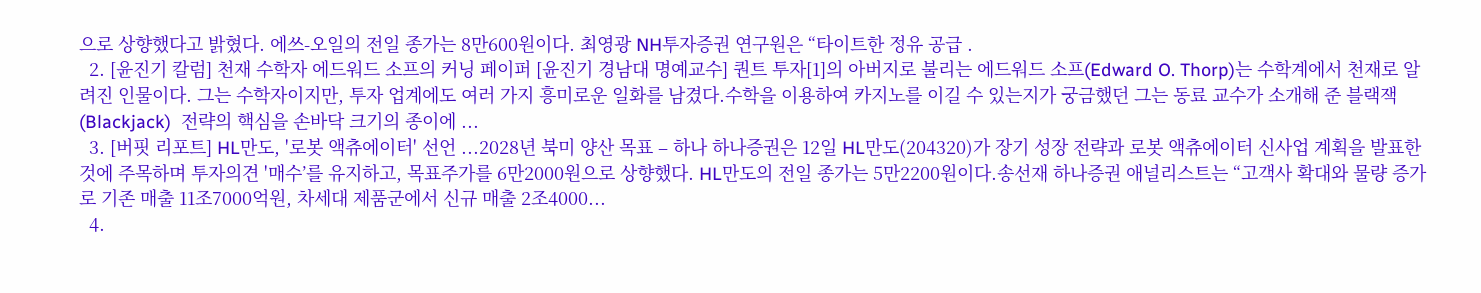으로 상향했다고 밝혔다. 에쓰-오일의 전일 종가는 8만600원이다. 최영광 NH투자증권 연구원은 “타이트한 정유 공급 .
  2. [윤진기 칼럼] 천재 수학자 에드워드 소프의 커닝 페이퍼 [윤진기 경남대 명예교수] 퀀트 투자[1]의 아버지로 불리는 에드워드 소프(Edward O. Thorp)는 수학계에서 천재로 알려진 인물이다. 그는 수학자이지만, 투자 업계에도 여러 가지 흥미로운 일화를 남겼다.수학을 이용하여 카지노를 이길 수 있는지가 궁금했던 그는 동료 교수가 소개해 준 블랙잭(Blackjack)  전략의 핵심을 손바닥 크기의 종이에 ...
  3. [버핏 리포트] HL만도, '로봇 액츄에이터' 선언 ...2028년 북미 양산 목표 – 하나 하나증권은 12일 HL만도(204320)가 장기 성장 전략과 로봇 액츄에이터 신사업 계획을 발표한 것에 주목하며 투자의견 '매수’를 유지하고, 목표주가를 6만2000원으로 상향했다. HL만도의 전일 종가는 5만2200원이다.송선재 하나증권 애널리스트는 “고객사 확대와 물량 증가로 기존 매출 11조7000억원, 차세대 제품군에서 신규 매출 2조4000...
  4.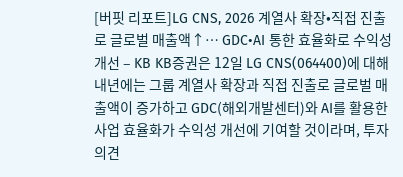[버핏 리포트]LG CNS, 2026 계열사 확장•직접 진출로 글로벌 매출액↑… GDC•AI 통한 효율화로 수익성 개선 – KB KB증권은 12일 LG CNS(064400)에 대해 내년에는 그룹 계열사 확장과 직접 진출로 글로벌 매출액이 증가하고 GDC(해외개발센터)와 AI를 활용한 사업 효율화가 수익성 개선에 기여할 것이라며, 투자의견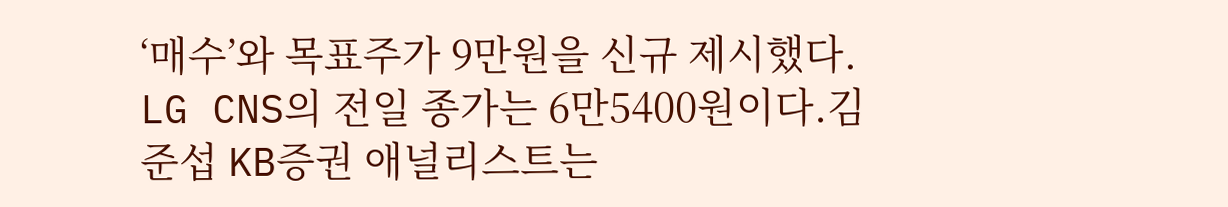‘매수’와 목표주가 9만원을 신규 제시했다. LG CNS의 전일 종가는 6만5400원이다.김준섭 KB증권 애널리스트는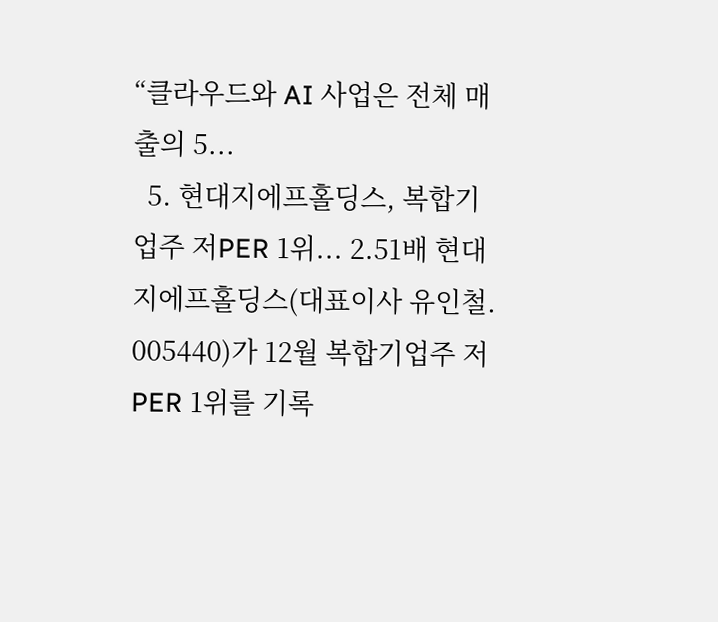“클라우드와 AI 사업은 전체 매출의 5...
  5. 현대지에프홀딩스, 복합기업주 저PER 1위... 2.51배 현대지에프홀딩스(대표이사 유인철. 005440)가 12월 복합기업주 저PER 1위를 기록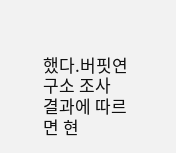했다.버핏연구소 조사 결과에 따르면 현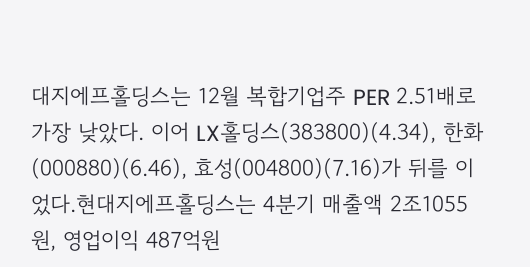대지에프홀딩스는 12월 복합기업주 PER 2.51배로 가장 낮았다. 이어 LX홀딩스(383800)(4.34), 한화(000880)(6.46), 효성(004800)(7.16)가 뒤를 이었다.현대지에프홀딩스는 4분기 매출액 2조1055원, 영업이익 487억원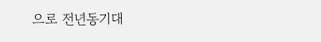으로 전년동기대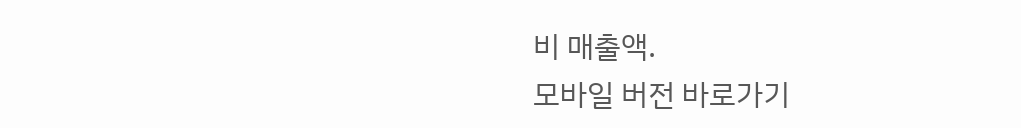비 매출액.
모바일 버전 바로가기